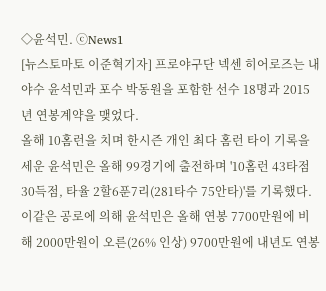◇윤석민. ⓒNews1
[뉴스토마토 이준혁기자] 프로야구단 넥센 히어로즈는 내야수 윤석민과 포수 박동원을 포함한 선수 18명과 2015년 연봉계약을 맺었다.
올해 10홈런을 치며 한시즌 개인 최다 홈런 타이 기록을 세운 윤석민은 올해 99경기에 출전하며 '10홈런 43타점 30득점, 타율 2할6푼7리(281타수 75안타)'를 기록했다. 이같은 공로에 의해 윤석민은 올해 연봉 7700만원에 비해 2000만원이 오른(26% 인상) 9700만원에 내년도 연봉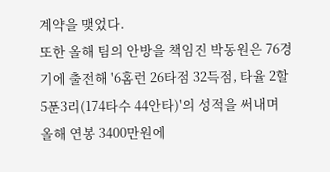계약을 맺었다.
또한 올해 팀의 안방을 책임진 박동원은 76경기에 출전해 '6홈런 26타점 32득점, 타율 2할5푼3리(174타수 44안타)'의 성적을 써내며 올해 연봉 3400만원에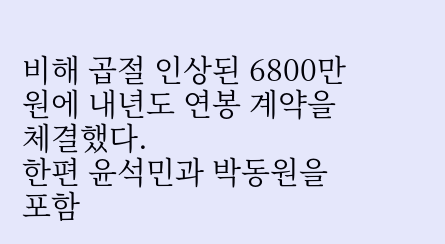비해 곱절 인상된 6800만원에 내년도 연봉 계약을 체결했다.
한편 윤석민과 박동원을 포함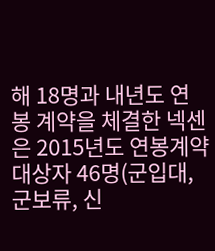해 18명과 내년도 연봉 계약을 체결한 넥센은 2015년도 연봉계약 대상자 46명(군입대, 군보류, 신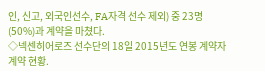인, 신고, 외국인선수, FA자격 선수 제외) 중 23명(50%)과 계약을 마쳤다.
◇넥센히어로즈 선수단의 18일 2015년도 연봉 계약자 계약 현황.